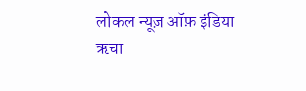लोकल न्यूज़ ऑफ़ इंडिया
ऋचा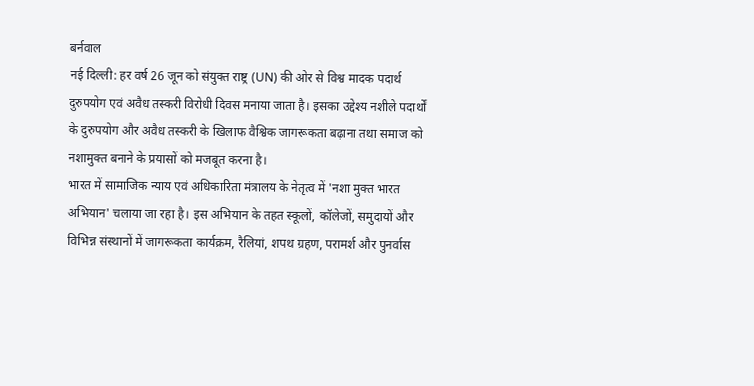बर्नवाल
नई दिल्ली: हर वर्ष 26 जून को संयुक्त राष्ट्र (UN) की ओर से विश्व मादक पदार्थ दुरुपयोग एवं अवैध तस्करी विरोधी दिवस मनाया जाता है। इसका उद्देश्य नशीले पदार्थों के दुरुपयोग और अवैध तस्करी के खिलाफ वैश्विक जागरूकता बढ़ाना तथा समाज को नशामुक्त बनाने के प्रयासों को मजबूत करना है।
भारत में सामाजिक न्याय एवं अधिकारिता मंत्रालय के नेतृत्व में 'नशा मुक्त भारत अभियान' चलाया जा रहा है। इस अभियान के तहत स्कूलों, कॉलेजों, समुदायों और विभिन्न संस्थानों में जागरूकता कार्यक्रम, रैलियां, शपथ ग्रहण, परामर्श और पुनर्वास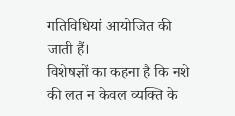गतिविधियां आयोजित की जाती हैं।
विशेषज्ञों का कहना है कि नशे की लत न केवल व्यक्ति के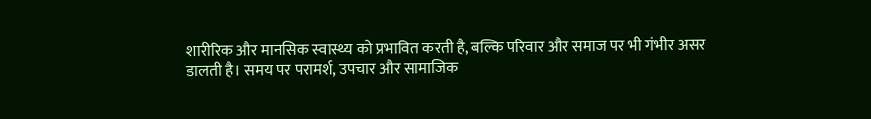शारीरिक और मानसिक स्वास्थ्य को प्रभावित करती है, बल्कि परिवार और समाज पर भी गंभीर असर डालती है। समय पर परामर्श, उपचार और सामाजिक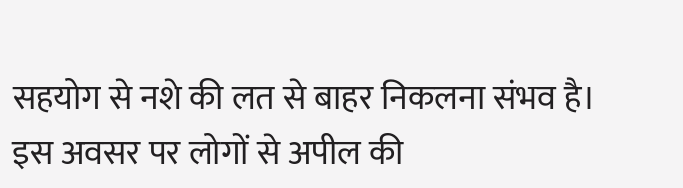सहयोग से नशे की लत से बाहर निकलना संभव है।
इस अवसर पर लोगों से अपील की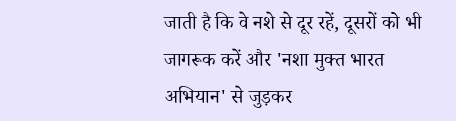जाती है कि वे नशे से दूर रहें, दूसरों को भी जागरूक करें और 'नशा मुक्त भारत अभियान' से जुड़कर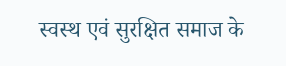स्वस्थ एवं सुरक्षित समाज के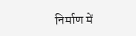निर्माण में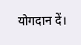योगदान दें।